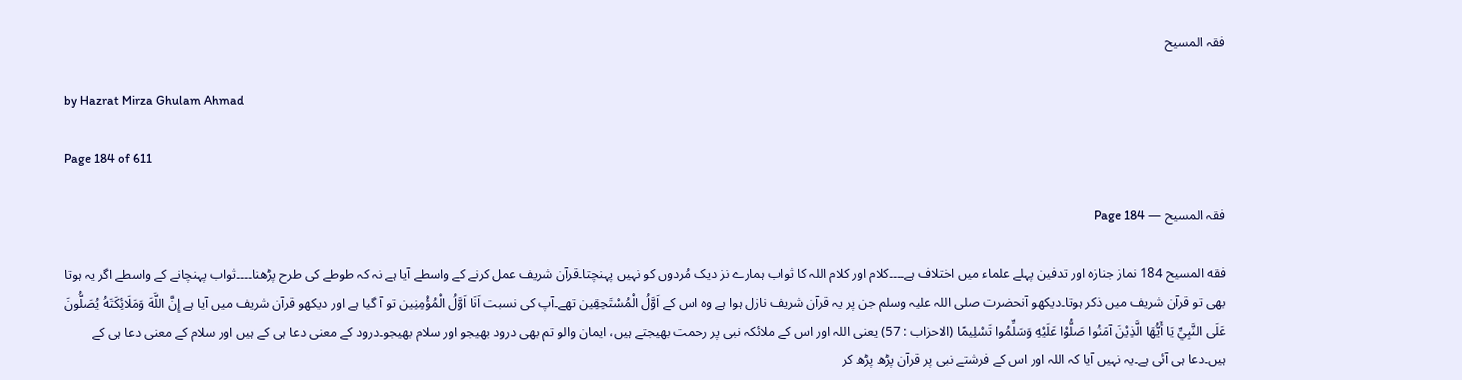فقہ المسیح

by Hazrat Mirza Ghulam Ahmad

Page 184 of 611

فقہ المسیح — Page 184

فقه المسيح 184 نماز جنازہ اور تدفین پہلے علماء میں اختلاف ہے۔۔۔۔کلام اور کلام اللہ کا ثواب ہمارے نز دیک مُردوں کو نہیں پہنچتا۔قرآن شریف عمل کرنے کے واسطے آیا ہے نہ کہ طوطے کی طرح پڑھنا۔۔۔۔ثواب پہنچانے کے واسطے اگر یہ ہوتا بھی تو قرآن شریف میں ذکر ہوتا۔دیکھو آنحضرت صلی اللہ علیہ وسلم جن پر یہ قرآن شریف نازل ہوا ہے وہ اس کے اَوَّلُ الْمُسْتَحِقِین تھے۔آپ کی نسبت اَنَا اَوَّلُ الْمُؤْمِنِین تو آ گیا ہے اور دیکھو قرآن شریف میں آیا ہے إِنَّ اللَّهَ وَمَلَائِكَتَهُ يُصَلُّونَ عَلَى النَّبِيِّ يَا أَيُّهَا الَّذِيْنَ آمَنُوا صَلُّوْا عَلَيْهِ وَسَلِّمُوا تَسْلِيمًا (الاحزاب : 57) یعنی اللہ اور اس کے ملائکہ نبی پر رحمت بھیجتے ہیں، ایمان والو تم بھی درود بھیجو اور سلام بھیجو۔درود کے معنی دعا ہی کے ہیں اور سلام کے معنی دعا ہی کے ہیں۔دعا ہی آئی ہے۔یہ نہیں آیا کہ اللہ اور اس کے فرشتے نبی پر قرآن پڑھ پڑھ کر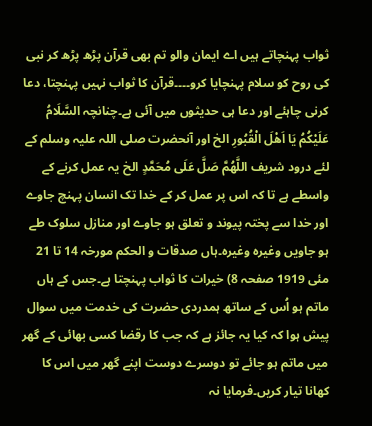ثواب پہنچاتے ہیں اے ایمان والو تم بھی قرآن پڑھ پڑھ کر نبی کی روح کو سلام پہنچایا کرو۔۔۔۔قرآن کا ثواب نہیں پہنچتا، دعا کرنی چاہئے اور دعا ہی حدیثوں میں آئی ہے۔چنانچہ السَّلَامُ عَلَيْكُمُ يَا اَهْلَ الْقُبُورِ الخ اور آنحضرت صلی اللہ علیہ وسلم کے لئے درود شریف اللَّهُمَّ صَلَّ عَلَى مُحَمَّدٍ الخ یہ عمل کرنے کے واسطے ہے تا کہ اس پر عمل کر کے خدا تک انسان پہنچ جاوے اور خدا سے پختہ پیوند و تعلق ہو جاوے اور منازل سلوک طے ہو جاویں وغیرہ وغیرہ۔ہاں صدقات و الحکم مورخہ 14 تا 21 مئی 1919 صفحہ 8) خیرات کا ثواب پہنچتا ہے۔جس کے ہاں ماتم ہو اُس کے ساتھ ہمدردی حضرت کی خدمت میں سوال پیش ہوا کہ کیا یہ جائز ہے کہ جب کا رقضا کسی بھائی کے گھر میں ماتم ہو جائے تو دوسرے دوست اپنے گھر میں اس کا کھانا تیار کریں۔فرمایا نہ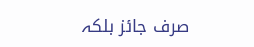صرف جائز بلکہ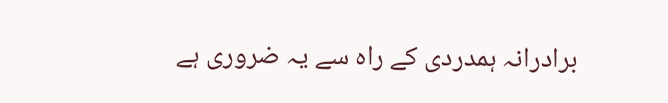برادرانہ ہمدردی کے راہ سے یہ ضروری ہے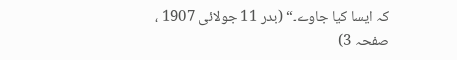کہ ایسا کیا جاوے۔“ (بدر 11 جولائی 1907 ، صفحہ 3)